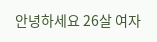안녕하세요 26살 여자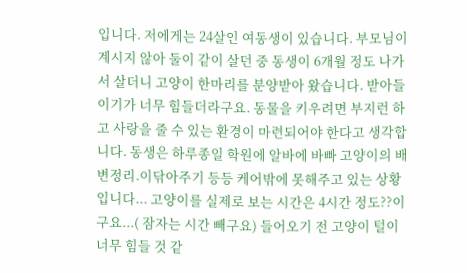입니다. 저에게는 24살인 여동생이 있습니다. 부모님이 계시지 않아 둘이 같이 살던 중 동생이 6개월 정도 나가서 살더니 고양이 한마리를 분양받아 왔습니다. 받아들이기가 너무 힘들더라구요. 동물을 키우려면 부지런 하고 사랑을 줄 수 있는 환경이 마련되어야 한다고 생각합니다. 동생은 하루종일 학원에 알바에 바빠 고양이의 배변정리.이닦아주기 등등 케어밖에 못해주고 있는 상황입니다... 고양이를 실제로 보는 시간은 4시간 정도??이구요...( 잠자는 시간 빼구요) 들어오기 전 고양이 털이 너무 힘들 것 같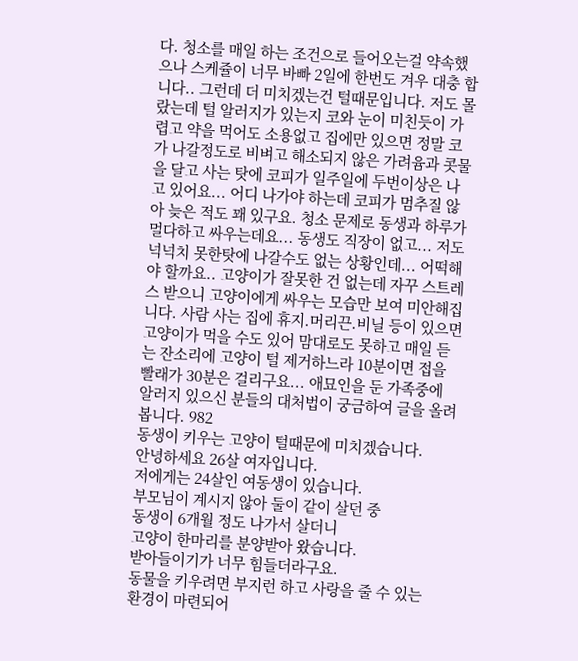다. 청소를 매일 하는 조건으로 들어오는걸 약속했으나 스케쥴이 너무 바빠 2일에 한번도 겨우 대충 합니다.. 그런데 더 미치겠는건 털때문입니다. 저도 몰랐는데 털 알러지가 있는지 코와 눈이 미친듯이 가렵고 약을 먹어도 소용없고 집에만 있으면 정말 코가 나갈정도로 비벼고 해소되지 않은 가려윰과 콧물을 달고 사는 탓에 코피가 일주일에 두번이상은 나고 있어요... 어디 나가야 하는데 코피가 멈추질 않아 늦은 적도 꽤 있구요. 청소 문제로 동생과 하루가 멀다하고 싸우는데요... 동생도 직장이 없고... 저도 넉넉치 못한탓에 나갈수도 없는 상황인데... 어떡해야 할까요.. 고양이가 잘못한 건 없는데 자꾸 스트레스 받으니 고양이에게 싸우는 모습만 보여 미안해집니다. 사람 사는 집에 휴지.머리끈.비닐 등이 있으면 고양이가 먹을 수도 있어 맘대로도 못하고 매일 듣는 잔소리에 고양이 털 제거하느라 10분이면 접을 빨래가 30분은 걸리구요... 애묘인을 둔 가족중에 알러지 있으신 분들의 대처법이 궁금하여 글을 올려봅니다. 982
동생이 키우는 고양이 털때문에 미치겠습니다.
안녕하세요 26살 여자입니다.
저에게는 24살인 여동생이 있습니다.
부모님이 계시지 않아 둘이 같이 살던 중
동생이 6개월 정도 나가서 살더니
고양이 한마리를 분양받아 왔습니다.
받아들이기가 너무 힘들더라구요.
동물을 키우려면 부지런 하고 사랑을 줄 수 있는
환경이 마련되어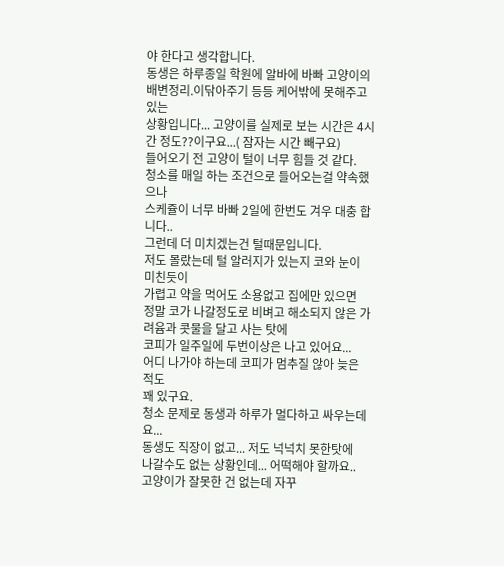야 한다고 생각합니다.
동생은 하루종일 학원에 알바에 바빠 고양이의
배변정리.이닦아주기 등등 케어밖에 못해주고 있는
상황입니다... 고양이를 실제로 보는 시간은 4시간 정도??이구요...( 잠자는 시간 빼구요)
들어오기 전 고양이 털이 너무 힘들 것 같다.
청소를 매일 하는 조건으로 들어오는걸 약속했으나
스케쥴이 너무 바빠 2일에 한번도 겨우 대충 합니다..
그런데 더 미치겠는건 털때문입니다.
저도 몰랐는데 털 알러지가 있는지 코와 눈이 미친듯이
가렵고 약을 먹어도 소용없고 집에만 있으면
정말 코가 나갈정도로 비벼고 해소되지 않은 가려윰과 콧물을 달고 사는 탓에
코피가 일주일에 두번이상은 나고 있어요...
어디 나가야 하는데 코피가 멈추질 않아 늦은 적도
꽤 있구요.
청소 문제로 동생과 하루가 멀다하고 싸우는데요...
동생도 직장이 없고... 저도 넉넉치 못한탓에
나갈수도 없는 상황인데... 어떡해야 할까요..
고양이가 잘못한 건 없는데 자꾸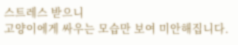스트레스 받으니
고양이에게 싸우는 모습만 보여 미안해집니다.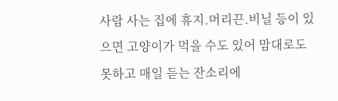사람 사는 집에 휴지.머리끈.비닐 등이 있으면 고양이가 먹을 수도 있어 맘대로도 못하고 매일 듣는 잔소리에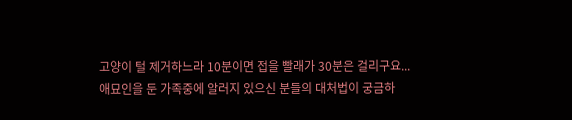고양이 털 제거하느라 10분이면 접을 빨래가 30분은 걸리구요...
애묘인을 둔 가족중에 알러지 있으신 분들의 대처법이 궁금하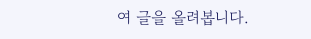여 글을 올려봅니다.